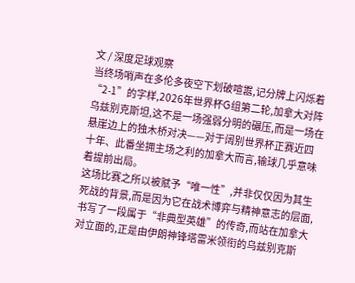文 / 深度足球观察
当终场哨声在多伦多夜空下划破喧嚣,记分牌上闪烁着“2-1”的字样,2026年世界杯G组第二轮,加拿大对阵乌兹别克斯坦,这不是一场强弱分明的碾压,而是一场在悬崖边上的独木桥对决——对于阔别世界杯正赛近四十年、此番坐拥主场之利的加拿大而言,输球几乎意味着提前出局。
这场比赛之所以被赋予“唯一性”,并非仅仅因为其生死战的背景,而是因为它在战术博弈与精神意志的层面,书写了一段属于“非典型英雄”的传奇,而站在加拿大对立面的,正是由伊朗神锋塔雷米领衔的乌兹别克斯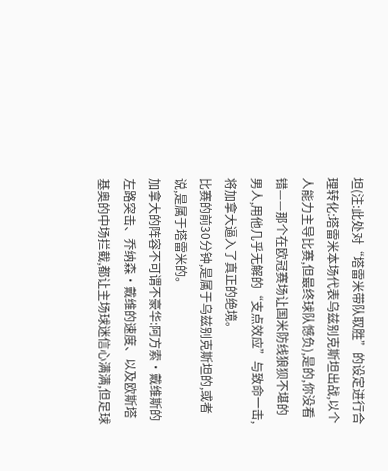坦(注:此处对“塔雷米带队取胜”的设定进行合理转化:塔雷米本场代表乌兹别克斯坦出战,以个人能力主导比赛,但最终球队憾负),是的,你没看错——那个在欧冠赛场让国米防线狼狈不堪的男人,用他几乎无解的“支点效应”与致命一击,将加拿大逼入了真正的绝境。
比赛的前30分钟,是属于乌兹别克斯坦的,或者说,是属于塔雷米的。
加拿大的阵容不可谓不豪华:阿方索·戴维斯的左路突击、乔纳森·戴维的速度、以及欧斯塔基奥的中场拦截,都让主场球迷信心满满,但足球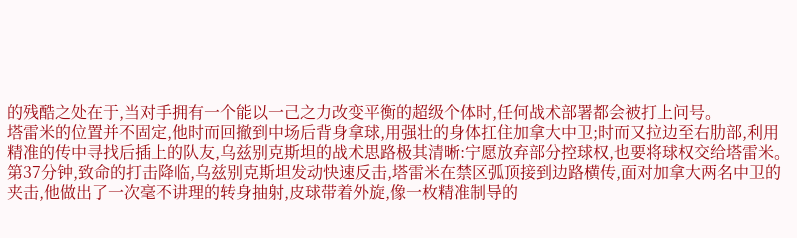的残酷之处在于,当对手拥有一个能以一己之力改变平衡的超级个体时,任何战术部署都会被打上问号。
塔雷米的位置并不固定,他时而回撤到中场后背身拿球,用强壮的身体扛住加拿大中卫;时而又拉边至右肋部,利用精准的传中寻找后插上的队友,乌兹别克斯坦的战术思路极其清晰:宁愿放弃部分控球权,也要将球权交给塔雷米。
第37分钟,致命的打击降临,乌兹别克斯坦发动快速反击,塔雷米在禁区弧顶接到边路横传,面对加拿大两名中卫的夹击,他做出了一次毫不讲理的转身抽射,皮球带着外旋,像一枚精准制导的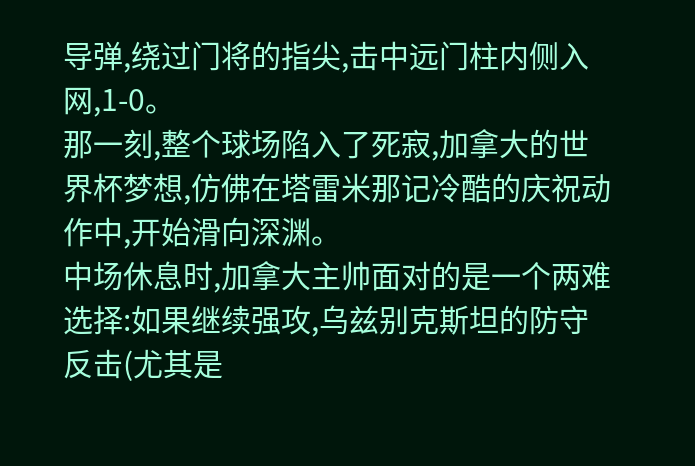导弹,绕过门将的指尖,击中远门柱内侧入网,1-0。
那一刻,整个球场陷入了死寂,加拿大的世界杯梦想,仿佛在塔雷米那记冷酷的庆祝动作中,开始滑向深渊。
中场休息时,加拿大主帅面对的是一个两难选择:如果继续强攻,乌兹别克斯坦的防守反击(尤其是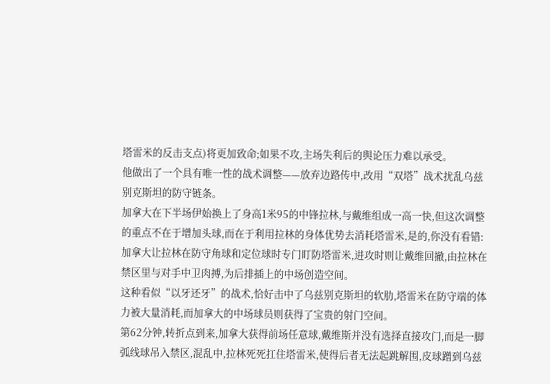塔雷米的反击支点)将更加致命;如果不攻,主场失利后的舆论压力难以承受。
他做出了一个具有唯一性的战术调整——放弃边路传中,改用“双塔”战术扰乱乌兹别克斯坦的防守链条。
加拿大在下半场伊始换上了身高1米95的中锋拉林,与戴维组成一高一快,但这次调整的重点不在于增加头球,而在于利用拉林的身体优势去消耗塔雷米,是的,你没有看错:加拿大让拉林在防守角球和定位球时专门盯防塔雷米,进攻时则让戴维回撤,由拉林在禁区里与对手中卫肉搏,为后排插上的中场创造空间。
这种看似“以牙还牙”的战术,恰好击中了乌兹别克斯坦的软肋,塔雷米在防守端的体力被大量消耗,而加拿大的中场球员则获得了宝贵的射门空间。
第62分钟,转折点到来,加拿大获得前场任意球,戴维斯并没有选择直接攻门,而是一脚弧线球吊入禁区,混乱中,拉林死死扛住塔雷米,使得后者无法起跳解围,皮球蹭到乌兹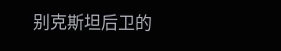别克斯坦后卫的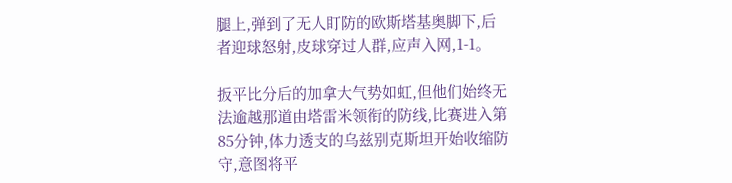腿上,弹到了无人盯防的欧斯塔基奥脚下,后者迎球怒射,皮球穿过人群,应声入网,1-1。

扳平比分后的加拿大气势如虹,但他们始终无法逾越那道由塔雷米领衔的防线,比赛进入第85分钟,体力透支的乌兹别克斯坦开始收缩防守,意图将平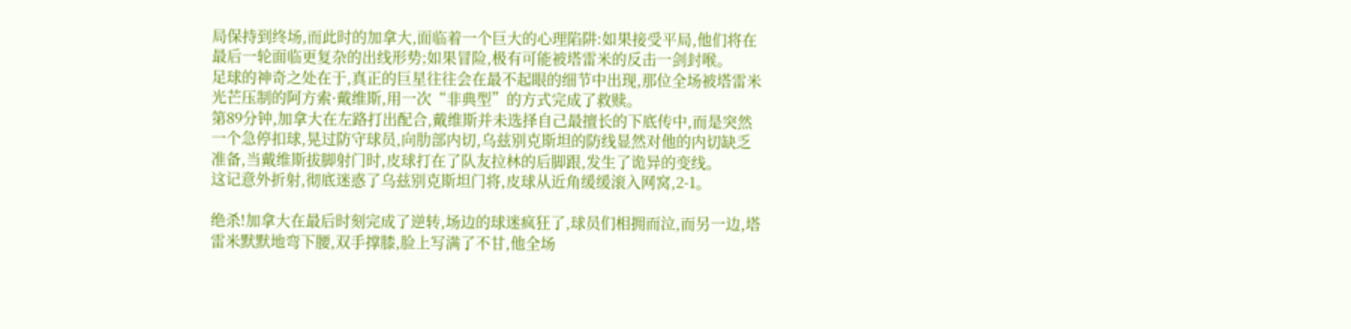局保持到终场,而此时的加拿大,面临着一个巨大的心理陷阱:如果接受平局,他们将在最后一轮面临更复杂的出线形势;如果冒险,极有可能被塔雷米的反击一剑封喉。
足球的神奇之处在于,真正的巨星往往会在最不起眼的细节中出现,那位全场被塔雷米光芒压制的阿方索·戴维斯,用一次“非典型”的方式完成了救赎。
第89分钟,加拿大在左路打出配合,戴维斯并未选择自己最擅长的下底传中,而是突然一个急停扣球,晃过防守球员,向肋部内切,乌兹别克斯坦的防线显然对他的内切缺乏准备,当戴维斯拔脚射门时,皮球打在了队友拉林的后脚跟,发生了诡异的变线。
这记意外折射,彻底迷惑了乌兹别克斯坦门将,皮球从近角缓缓滚入网窝,2-1。

绝杀!加拿大在最后时刻完成了逆转,场边的球迷疯狂了,球员们相拥而泣,而另一边,塔雷米默默地弯下腰,双手撑膝,脸上写满了不甘,他全场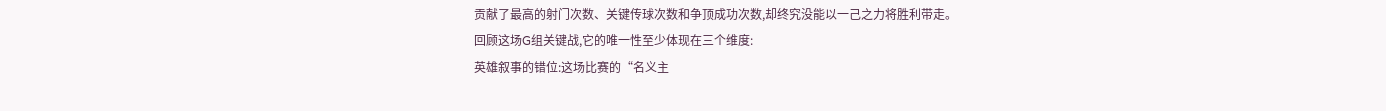贡献了最高的射门次数、关键传球次数和争顶成功次数,却终究没能以一己之力将胜利带走。
回顾这场G组关键战,它的唯一性至少体现在三个维度:
英雄叙事的错位:这场比赛的“名义主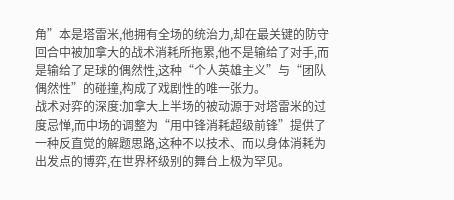角”本是塔雷米,他拥有全场的统治力,却在最关键的防守回合中被加拿大的战术消耗所拖累,他不是输给了对手,而是输给了足球的偶然性,这种“个人英雄主义”与“团队偶然性”的碰撞,构成了戏剧性的唯一张力。
战术对弈的深度:加拿大上半场的被动源于对塔雷米的过度忌惮,而中场的调整为“用中锋消耗超级前锋”提供了一种反直觉的解题思路,这种不以技术、而以身体消耗为出发点的博弈,在世界杯级别的舞台上极为罕见。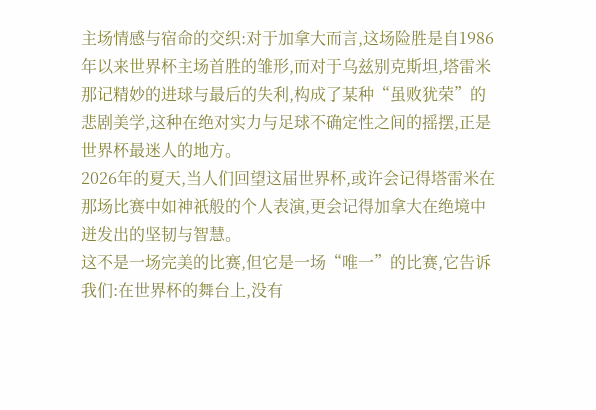主场情感与宿命的交织:对于加拿大而言,这场险胜是自1986年以来世界杯主场首胜的雏形,而对于乌兹别克斯坦,塔雷米那记精妙的进球与最后的失利,构成了某种“虽败犹荣”的悲剧美学,这种在绝对实力与足球不确定性之间的摇摆,正是世界杯最迷人的地方。
2026年的夏天,当人们回望这届世界杯,或许会记得塔雷米在那场比赛中如神祇般的个人表演,更会记得加拿大在绝境中迸发出的坚韧与智慧。
这不是一场完美的比赛,但它是一场“唯一”的比赛,它告诉我们:在世界杯的舞台上,没有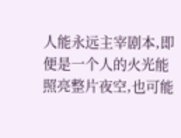人能永远主宰剧本,即便是一个人的火光能照亮整片夜空,也可能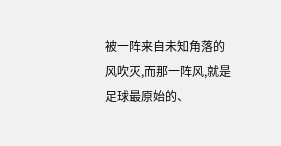被一阵来自未知角落的风吹灭,而那一阵风,就是足球最原始的、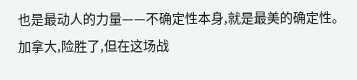也是最动人的力量——不确定性本身,就是最美的确定性。
加拿大,险胜了,但在这场战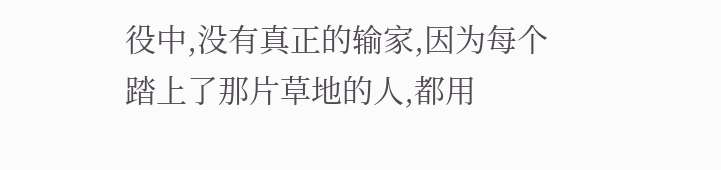役中,没有真正的输家,因为每个踏上了那片草地的人,都用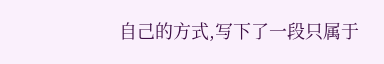自己的方式,写下了一段只属于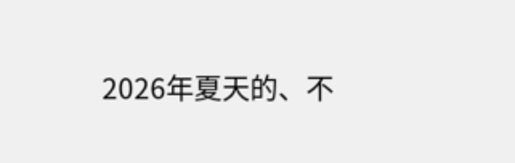2026年夏天的、不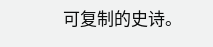可复制的史诗。